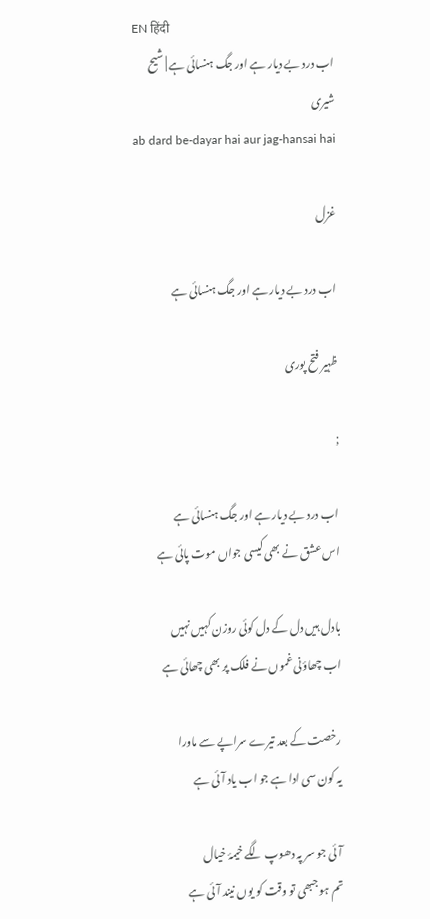EN हिंदी
اب درد بے دیار ہے اور جگ ہنسائی ہے | شیح شیری
ab dard be-dayar hai aur jag-hansai hai

غزل

اب درد بے دیار ہے اور جگ ہنسائی ہے

ظہیر فتح پوری

;

اب درد بے دیار ہے اور جگ ہنسائی ہے
اس عشق نے بھی کیسی جواں موت پائی ہے

بادل ہیں دل کے دل کوئی روزن کہیں نہیں
اب چھاؤنی غموں نے فلک پر بھی چھائی ہے

رخصت کے بعد تیرے سراپے سے ماورا
یہ کون سی ادا ہے جو اب یاد آئی ہے

آئی جو سر پہ دھوپ لگے خیمۂ خیال
تم ہو جبھی تو وقت کو یوں نیند آئی ہے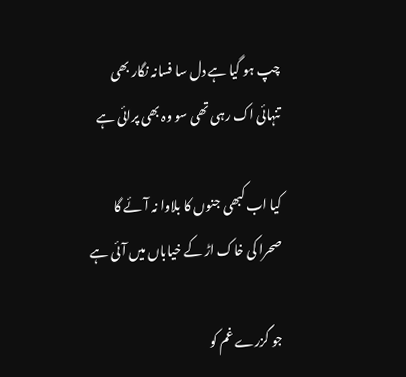چپ ہو گیا ہے دل سا فسانہ نگار بھی
تنہائی اک رہی تھی سو وہ بھی پرائی ہے

کیا اب کبھی جنوں کا بلاوا نہ آئے گا
صحرا کی خاک اڑ کے خیاباں میں آئی ہے

جو گزرے غم کو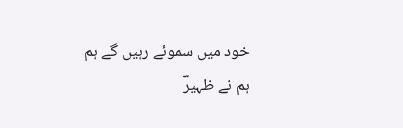خود میں سموئے رہیں گے ہم
ہم نے ظہیرؔ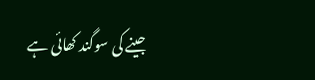جینے کی سوگند کھائی ہے